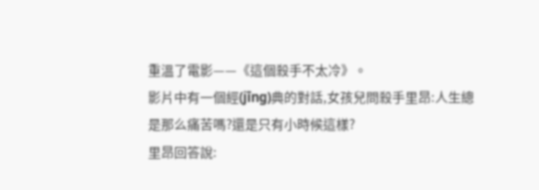重溫了電影——《這個殺手不太冷》。
影片中有一個經(jīng)典的對話,女孩兒問殺手里昂:人生總是那么痛苦嗎?還是只有小時候這樣?
里昂回答說: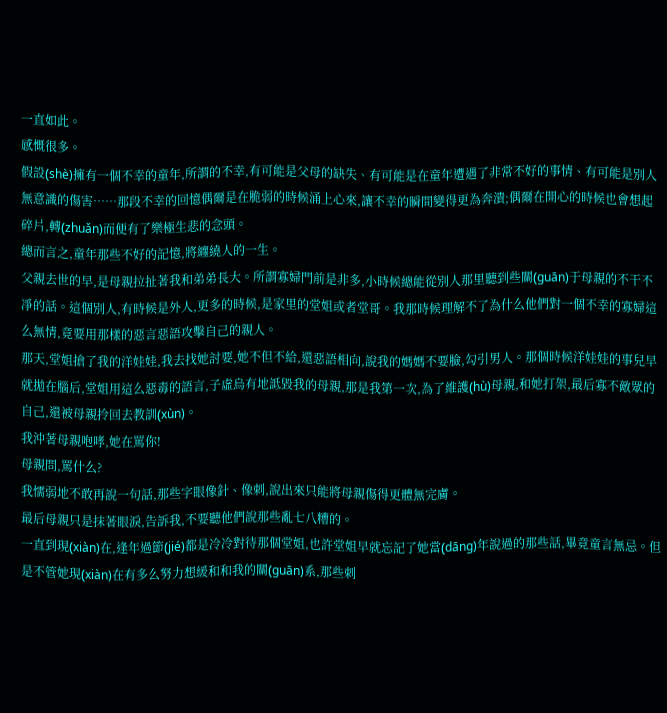一直如此。
感慨很多。
假設(shè)擁有一個不幸的童年,所謂的不幸,有可能是父母的缺失、有可能是在童年遭遇了非常不好的事情、有可能是別人無意識的傷害……那段不幸的回憶偶爾是在脆弱的時候涌上心來,讓不幸的瞬間變得更為奔潰;偶爾在開心的時候也會想起碎片,轉(zhuǎn)而便有了樂極生悲的念頭。
總而言之,童年那些不好的記憶,將纏繞人的一生。
父親去世的早,是母親拉扯著我和弟弟長大。所謂寡婦門前是非多,小時候總能從別人那里聽到些關(guān)于母親的不干不凈的話。這個別人,有時候是外人,更多的時候,是家里的堂姐或者堂哥。我那時候理解不了為什么他們對一個不幸的寡婦這么無情,竟要用那樣的惡言惡語攻擊自己的親人。
那天,堂姐搶了我的洋娃娃,我去找她討要,她不但不給,還惡語相向,說我的媽媽不要臉,勾引男人。那個時候洋娃娃的事兒早就拋在腦后,堂姐用這么惡毒的語言,子虛烏有地詆毀我的母親,那是我第一次,為了維護(hù)母親,和她打架,最后寡不敵眾的自己,還被母親拎回去教訓(xùn)。
我沖著母親咆哮,她在罵你!
母親問,罵什么?
我懦弱地不敢再說一句話,那些字眼像針、像刺,說出來只能將母親傷得更體無完膚。
最后母親只是抹著眼淚,告訴我,不要聽他們說那些亂七八糟的。
一直到現(xiàn)在,逢年過節(jié)都是冷冷對待那個堂姐,也許堂姐早就忘記了她當(dāng)年說過的那些話,畢竟童言無忌。但是不管她現(xiàn)在有多么努力想緩和和我的關(guān)系,那些刺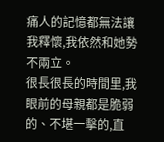痛人的記憶都無法讓我釋懷,我依然和她勢不兩立。
很長很長的時間里,我眼前的母親都是脆弱的、不堪一擊的,直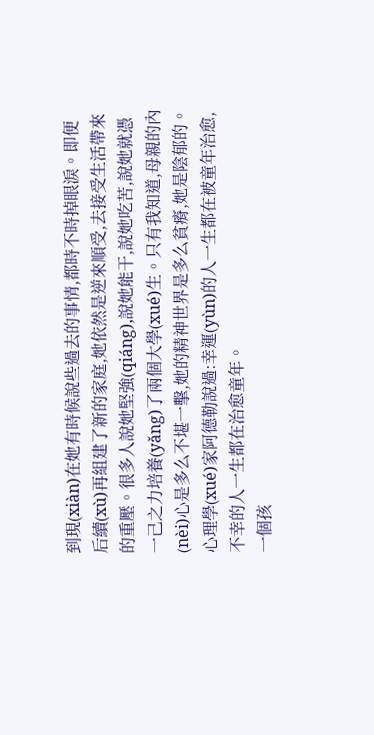到現(xiàn)在她有時候說些過去的事情,都時不時掉眼淚。即便后續(xù)再組建了新的家庭,她依然是逆來順受,去接受生活帶來的重壓。很多人說她堅強(qiáng),說她能干,說她吃苦,說她就憑一己之力培養(yǎng)了兩個大學(xué)生。只有我知道,母親的內(nèi)心是多么不堪一擊,她的精神世界是多么貧瘠,她是陰郁的。
心理學(xué)家阿德勒說過:幸運(yùn)的人一生都在被童年治愈,不幸的人一生都在治愈童年。
一個孩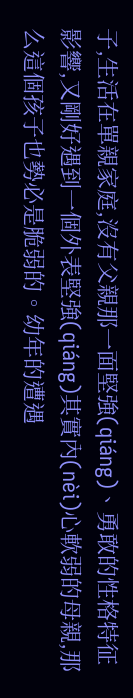子,生活在單親家庭,沒有父親那一面堅強(qiáng)、勇敢的性格特征影響,又剛好遇到一個外表堅強(qiáng)其實內(nèi)心軟弱的母親,那么這個孩子也勢必是脆弱的。幼年的遭遇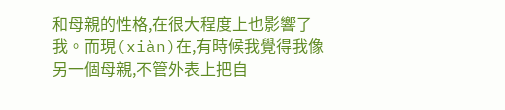和母親的性格,在很大程度上也影響了我。而現(xiàn)在,有時候我覺得我像另一個母親,不管外表上把自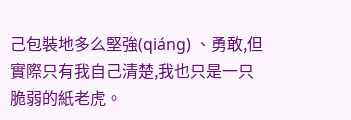己包裝地多么堅強(qiáng) 、勇敢,但實際只有我自己清楚,我也只是一只脆弱的紙老虎。